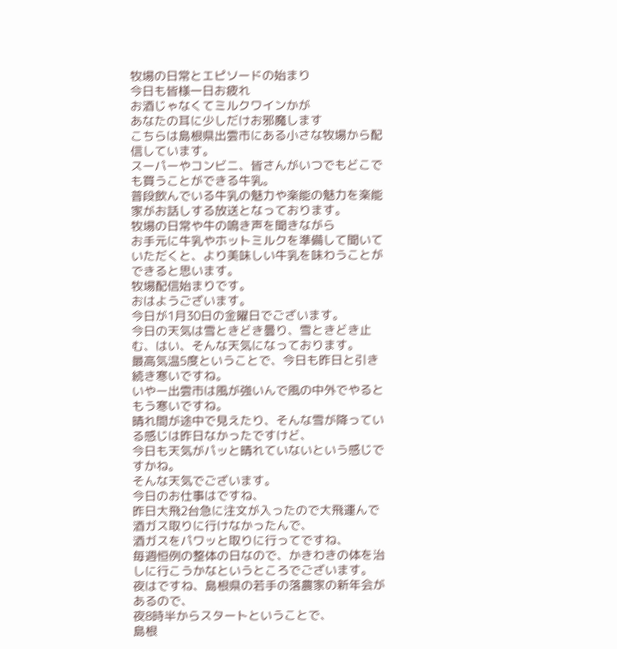牧場の日常とエピソードの始まり
今日も皆様一日お疲れ
お酒じゃなくてミルクワインかが
あなたの耳に少しだけお邪魔します
こちらは島根県出雲市にある小さな牧場から配信しています。
スーパーやコンビニ、皆さんがいつでもどこでも買うことができる牛乳。
普段飲んでいる牛乳の魅力や楽能の魅力を楽能家がお話しする放送となっております。
牧場の日常や牛の鳴き声を聞きながら
お手元に牛乳やホットミルクを準備して聞いていただくと、より美味しい牛乳を味わうことができると思います。
牧場配信始まりです。
おはようございます。
今日が1月30日の金曜日でございます。
今日の天気は雪ときどき曇り、雪ときどき止む、はい、そんな天気になっております。
最高気温5度ということで、今日も昨日と引き続き寒いですね。
いやー出雲市は風が強いんで風の中外でやるともう寒いですね。
晴れ間が途中で見えたり、そんな雪が降っている感じは昨日なかったですけど、
今日も天気がパッと晴れていないという感じですかね。
そんな天気でございます。
今日のお仕事はですね、
昨日大飛2台急に注文が入ったので大飛運んで酒ガス取りに行けなかったんで、
酒ガスをパワッと取りに行ってですね、
毎週恒例の整体の日なので、かきわきの体を治しに行こうかなというところでございます。
夜はですね、島根県の若手の落農家の新年会があるので、
夜8時半からスタートということで、
島根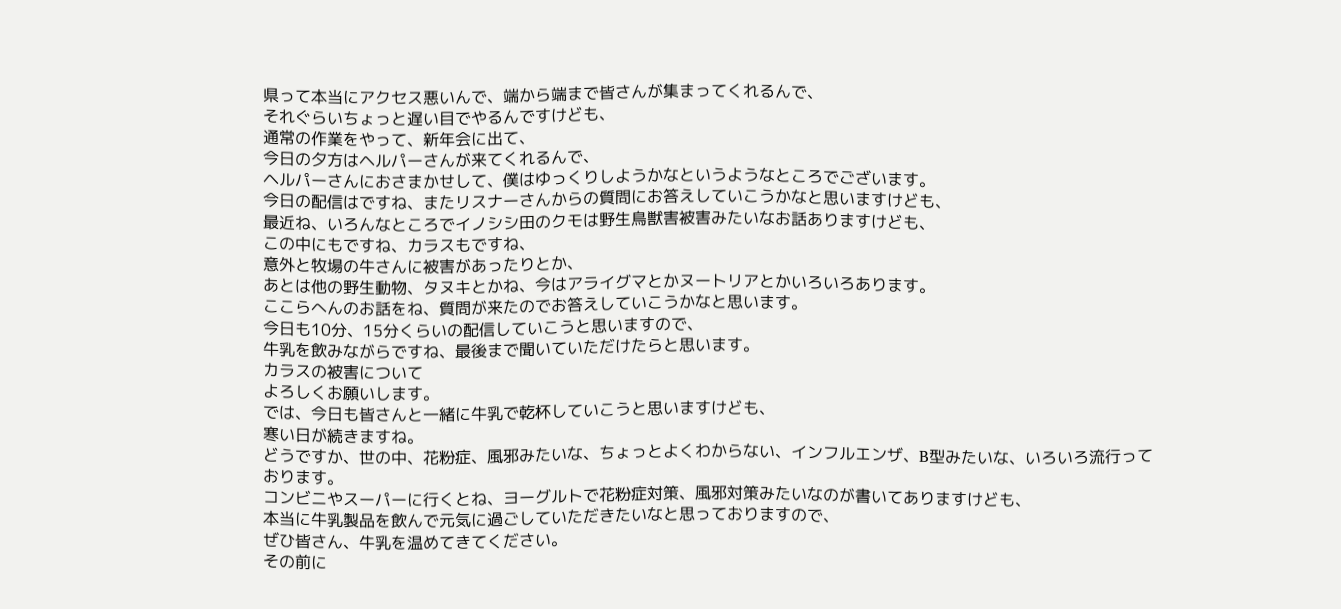県って本当にアクセス悪いんで、端から端まで皆さんが集まってくれるんで、
それぐらいちょっと遅い目でやるんですけども、
通常の作業をやって、新年会に出て、
今日の夕方はヘルパーさんが来てくれるんで、
ヘルパーさんにおさまかせして、僕はゆっくりしようかなというようなところでございます。
今日の配信はですね、またリスナーさんからの質問にお答えしていこうかなと思いますけども、
最近ね、いろんなところでイノシシ田のクモは野生鳥獣害被害みたいなお話ありますけども、
この中にもですね、カラスもですね、
意外と牧場の牛さんに被害があったりとか、
あとは他の野生動物、タヌキとかね、今はアライグマとかヌートリアとかいろいろあります。
ここらへんのお話をね、質問が来たのでお答えしていこうかなと思います。
今日も10分、15分くらいの配信していこうと思いますので、
牛乳を飲みながらですね、最後まで聞いていただけたらと思います。
カラスの被害について
よろしくお願いします。
では、今日も皆さんと一緒に牛乳で乾杯していこうと思いますけども、
寒い日が続きますね。
どうですか、世の中、花粉症、風邪みたいな、ちょっとよくわからない、インフルエンザ、B型みたいな、いろいろ流行っております。
コンビニやスーパーに行くとね、ヨーグルトで花粉症対策、風邪対策みたいなのが書いてありますけども、
本当に牛乳製品を飲んで元気に過ごしていただきたいなと思っておりますので、
ぜひ皆さん、牛乳を温めてきてください。
その前に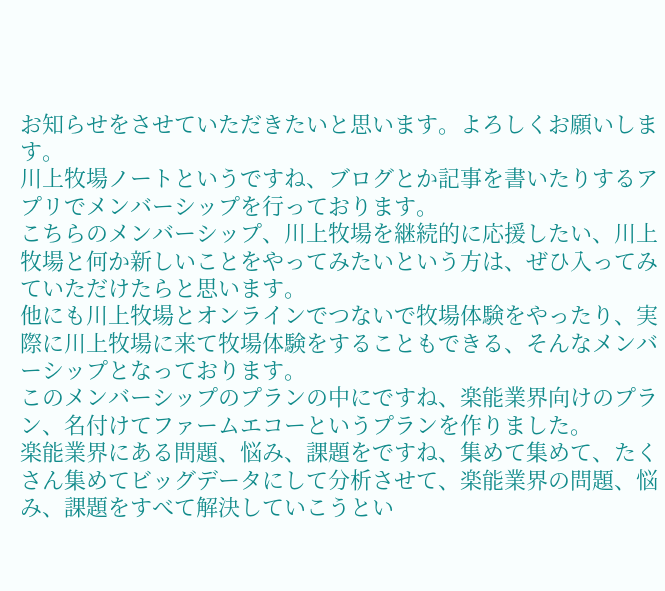お知らせをさせていただきたいと思います。よろしくお願いします。
川上牧場ノートというですね、ブログとか記事を書いたりするアプリでメンバーシップを行っております。
こちらのメンバーシップ、川上牧場を継続的に応援したい、川上牧場と何か新しいことをやってみたいという方は、ぜひ入ってみていただけたらと思います。
他にも川上牧場とオンラインでつないで牧場体験をやったり、実際に川上牧場に来て牧場体験をすることもできる、そんなメンバーシップとなっております。
このメンバーシップのプランの中にですね、楽能業界向けのプラン、名付けてファームエコーというプランを作りました。
楽能業界にある問題、悩み、課題をですね、集めて集めて、たくさん集めてビッグデータにして分析させて、楽能業界の問題、悩み、課題をすべて解決していこうとい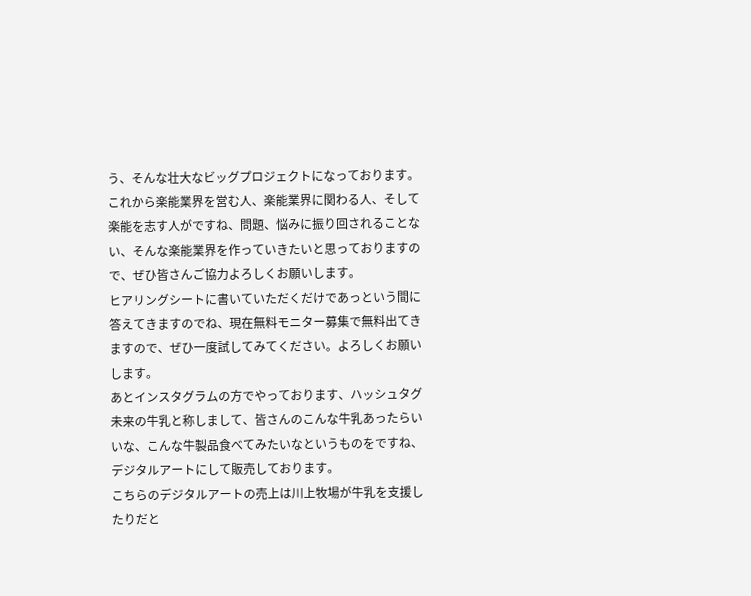う、そんな壮大なビッグプロジェクトになっております。
これから楽能業界を営む人、楽能業界に関わる人、そして楽能を志す人がですね、問題、悩みに振り回されることない、そんな楽能業界を作っていきたいと思っておりますので、ぜひ皆さんご協力よろしくお願いします。
ヒアリングシートに書いていただくだけであっという間に答えてきますのでね、現在無料モニター募集で無料出てきますので、ぜひ一度試してみてください。よろしくお願いします。
あとインスタグラムの方でやっております、ハッシュタグ未来の牛乳と称しまして、皆さんのこんな牛乳あったらいいな、こんな牛製品食べてみたいなというものをですね、デジタルアートにして販売しております。
こちらのデジタルアートの売上は川上牧場が牛乳を支援したりだと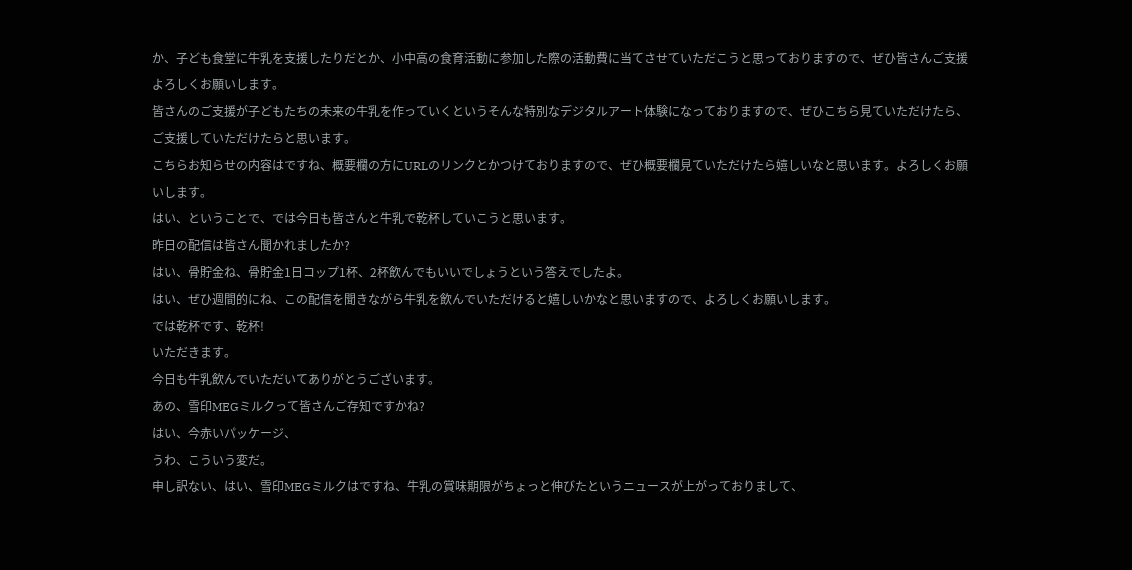か、子ども食堂に牛乳を支援したりだとか、小中高の食育活動に参加した際の活動費に当てさせていただこうと思っておりますので、ぜひ皆さんご支援よろしくお願いします。
皆さんのご支援が子どもたちの未来の牛乳を作っていくというそんな特別なデジタルアート体験になっておりますので、ぜひこちら見ていただけたら、ご支援していただけたらと思います。
こちらお知らせの内容はですね、概要欄の方にURLのリンクとかつけておりますので、ぜひ概要欄見ていただけたら嬉しいなと思います。よろしくお願いします。
はい、ということで、では今日も皆さんと牛乳で乾杯していこうと思います。
昨日の配信は皆さん聞かれましたか?
はい、骨貯金ね、骨貯金1日コップ1杯、2杯飲んでもいいでしょうという答えでしたよ。
はい、ぜひ週間的にね、この配信を聞きながら牛乳を飲んでいただけると嬉しいかなと思いますので、よろしくお願いします。
では乾杯です、乾杯!
いただきます。
今日も牛乳飲んでいただいてありがとうございます。
あの、雪印MEGミルクって皆さんご存知ですかね?
はい、今赤いパッケージ、
うわ、こういう変だ。
申し訳ない、はい、雪印MEGミルクはですね、牛乳の賞味期限がちょっと伸びたというニュースが上がっておりまして、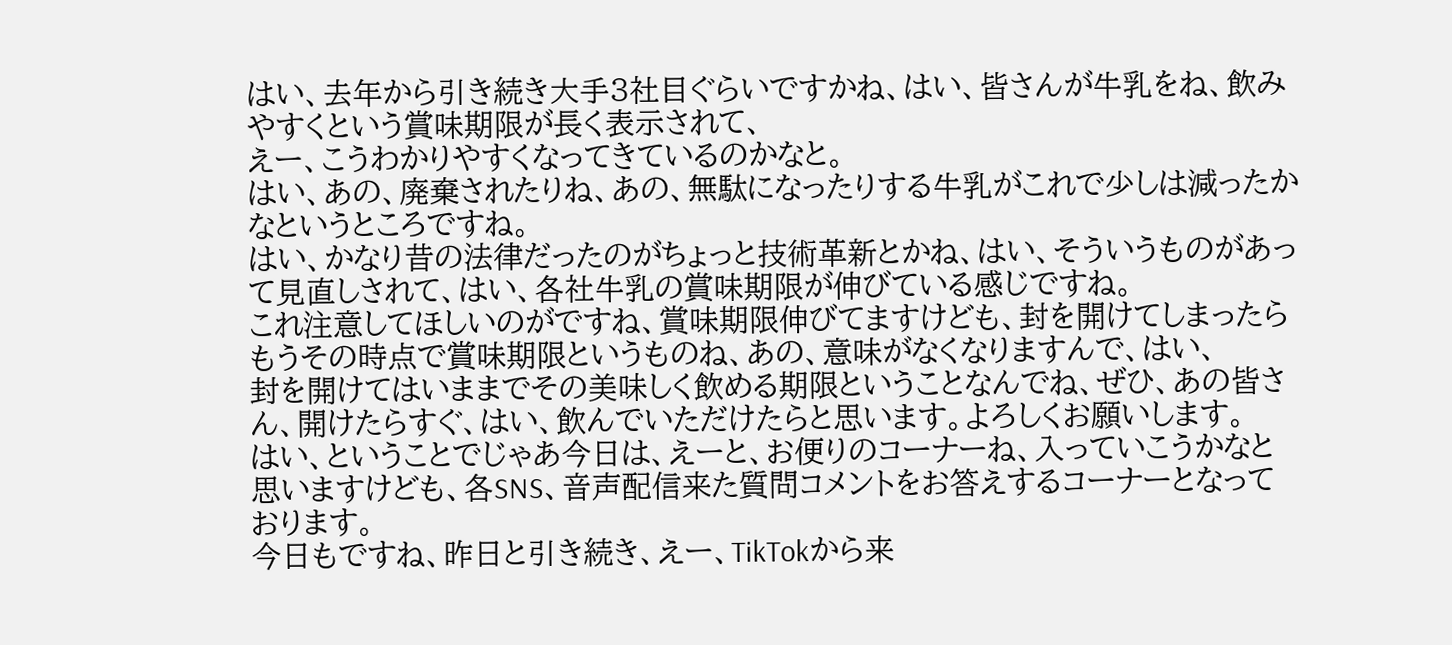はい、去年から引き続き大手3社目ぐらいですかね、はい、皆さんが牛乳をね、飲みやすくという賞味期限が長く表示されて、
えー、こうわかりやすくなってきているのかなと。
はい、あの、廃棄されたりね、あの、無駄になったりする牛乳がこれで少しは減ったかなというところですね。
はい、かなり昔の法律だったのがちょっと技術革新とかね、はい、そういうものがあって見直しされて、はい、各社牛乳の賞味期限が伸びている感じですね。
これ注意してほしいのがですね、賞味期限伸びてますけども、封を開けてしまったらもうその時点で賞味期限というものね、あの、意味がなくなりますんで、はい、
封を開けてはいままでその美味しく飲める期限ということなんでね、ぜひ、あの皆さん、開けたらすぐ、はい、飲んでいただけたらと思います。よろしくお願いします。
はい、ということでじゃあ今日は、えーと、お便りのコーナーね、入っていこうかなと思いますけども、各SNS、音声配信来た質問コメントをお答えするコーナーとなっております。
今日もですね、昨日と引き続き、えー、TikTokから来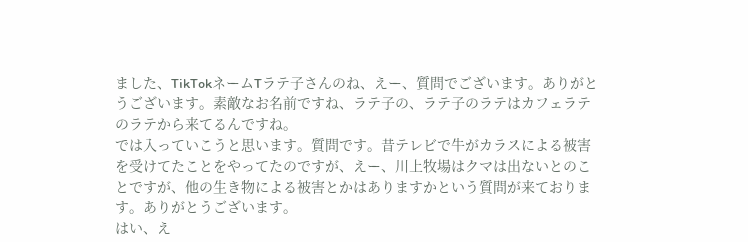ました、TikTokネームTラテ子さんのね、えー、質問でございます。ありがとうございます。素敵なお名前ですね、ラテ子の、ラテ子のラテはカフェラテのラテから来てるんですね。
では入っていこうと思います。質問です。昔テレビで牛がカラスによる被害を受けてたことをやってたのですが、えー、川上牧場はクマは出ないとのことですが、他の生き物による被害とかはありますかという質問が来ております。ありがとうございます。
はい、え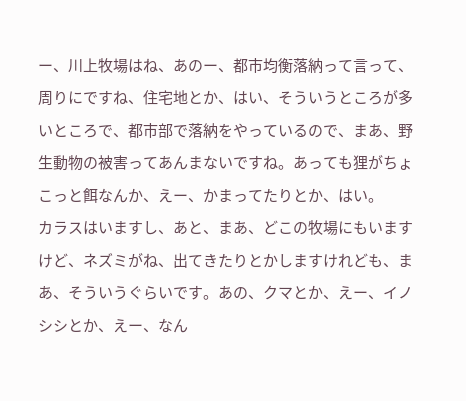ー、川上牧場はね、あのー、都市均衡落納って言って、周りにですね、住宅地とか、はい、そういうところが多いところで、都市部で落納をやっているので、まあ、野生動物の被害ってあんまないですね。あっても狸がちょこっと餌なんか、えー、かまってたりとか、はい。
カラスはいますし、あと、まあ、どこの牧場にもいますけど、ネズミがね、出てきたりとかしますけれども、まあ、そういうぐらいです。あの、クマとか、えー、イノシシとか、えー、なん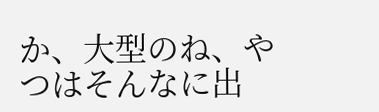か、大型のね、やつはそんなに出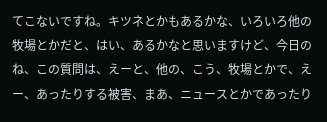てこないですね。キツネとかもあるかな、いろいろ他の牧場とかだと、はい、あるかなと思いますけど、今日のね、この質問は、えーと、他の、こう、牧場とかで、えー、あったりする被害、まあ、ニュースとかであったり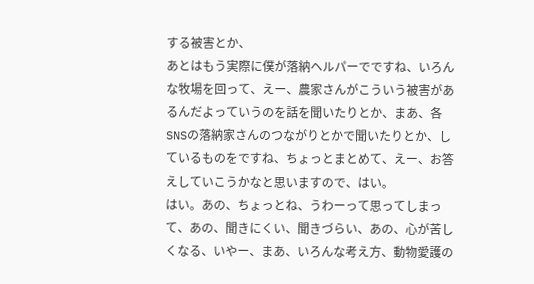する被害とか、
あとはもう実際に僕が落納ヘルパーでですね、いろんな牧場を回って、えー、農家さんがこういう被害があるんだよっていうのを話を聞いたりとか、まあ、各SNSの落納家さんのつながりとかで聞いたりとか、しているものをですね、ちょっとまとめて、えー、お答えしていこうかなと思いますので、はい。
はい。あの、ちょっとね、うわーって思ってしまって、あの、聞きにくい、聞きづらい、あの、心が苦しくなる、いやー、まあ、いろんな考え方、動物愛護の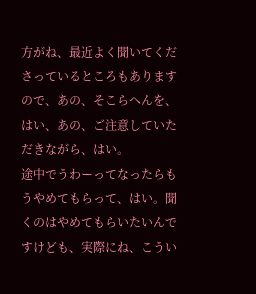方がね、最近よく聞いてくださっているところもありますので、あの、そこらへんを、はい、あの、ご注意していただきながら、はい。
途中でうわーってなったらもうやめてもらって、はい。聞くのはやめてもらいたいんですけども、実際にね、こうい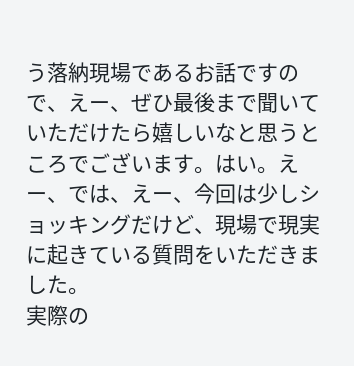う落納現場であるお話ですので、えー、ぜひ最後まで聞いていただけたら嬉しいなと思うところでございます。はい。えー、では、えー、今回は少しショッキングだけど、現場で現実に起きている質問をいただきました。
実際の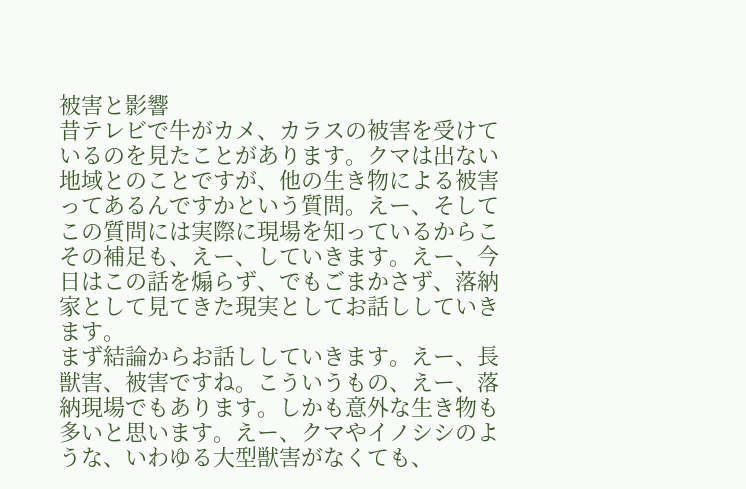被害と影響
昔テレビで牛がカメ、カラスの被害を受けているのを見たことがあります。クマは出ない地域とのことですが、他の生き物による被害ってあるんですかという質問。えー、そしてこの質問には実際に現場を知っているからこその補足も、えー、していきます。えー、今日はこの話を煽らず、でもごまかさず、落納家として見てきた現実としてお話ししていきます。
まず結論からお話ししていきます。えー、長獣害、被害ですね。こういうもの、えー、落納現場でもあります。しかも意外な生き物も多いと思います。えー、クマやイノシシのような、いわゆる大型獣害がなくても、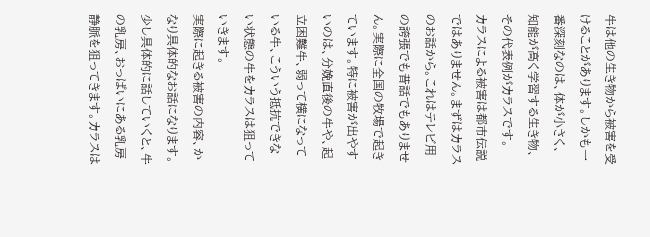牛は他の生き物から被害を受けることがあります。しかも一番深刻なのは、体が小さく、知能が高く学習する生き物、その代表例がカラスです。
カラスによる被害は都市伝説ではありません。まずはカラスのお話から。これはテレビ用の誇張でも昔話でもありません。実際に全国の牧場で起きています。特に被害が出やすいのは、分娩直後の牛や、起立困難牛、弱って横になっている牛、こういう抵抗できない状態の牛をカラスは狙っていきます。
実際に起きる被害の内容、かなり具体的なお話になります。少し具体的に話していくと、牛の乳房、おっぱいにある乳房静脈を狙ってきます。カラスは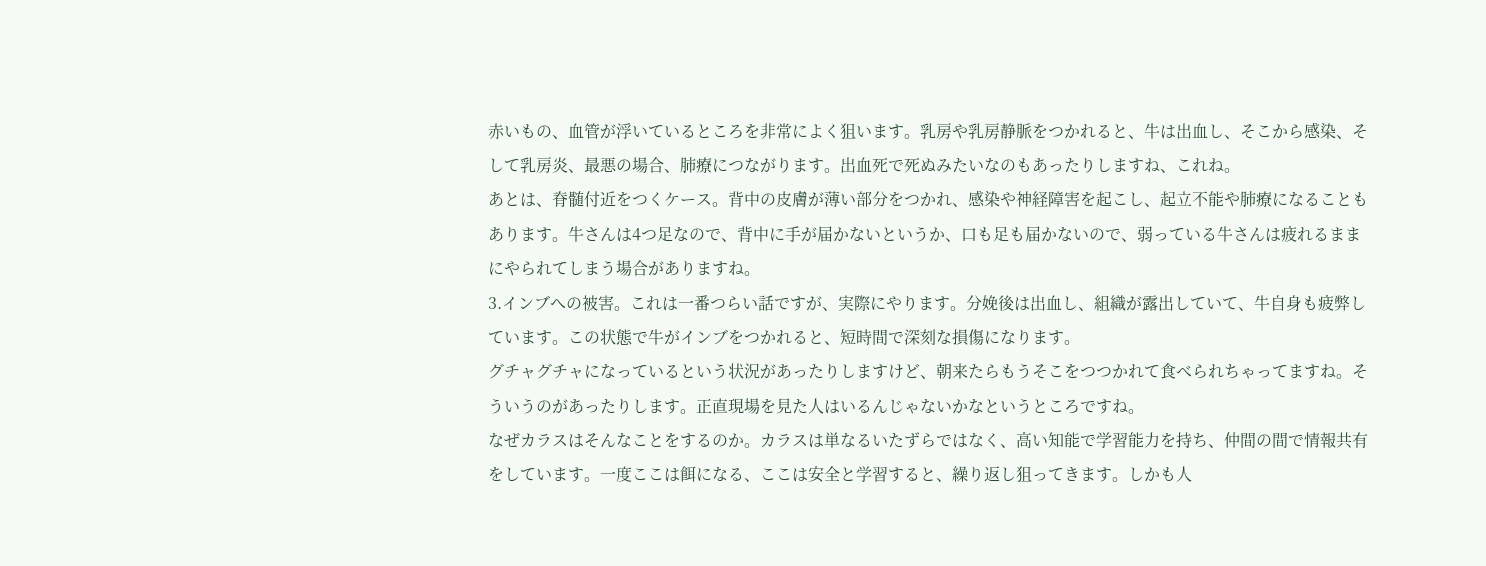赤いもの、血管が浮いているところを非常によく狙います。乳房や乳房静脈をつかれると、牛は出血し、そこから感染、そして乳房炎、最悪の場合、肺療につながります。出血死で死ぬみたいなのもあったりしますね、これね。
あとは、脊髄付近をつくケース。背中の皮膚が薄い部分をつかれ、感染や神経障害を起こし、起立不能や肺療になることもあります。牛さんは4つ足なので、背中に手が届かないというか、口も足も届かないので、弱っている牛さんは疲れるままにやられてしまう場合がありますね。
3.インブへの被害。これは一番つらい話ですが、実際にやります。分娩後は出血し、組織が露出していて、牛自身も疲弊しています。この状態で牛がインブをつかれると、短時間で深刻な損傷になります。
グチャグチャになっているという状況があったりしますけど、朝来たらもうそこをつつかれて食べられちゃってますね。そういうのがあったりします。正直現場を見た人はいるんじゃないかなというところですね。
なぜカラスはそんなことをするのか。カラスは単なるいたずらではなく、高い知能で学習能力を持ち、仲間の間で情報共有をしています。一度ここは餌になる、ここは安全と学習すると、繰り返し狙ってきます。しかも人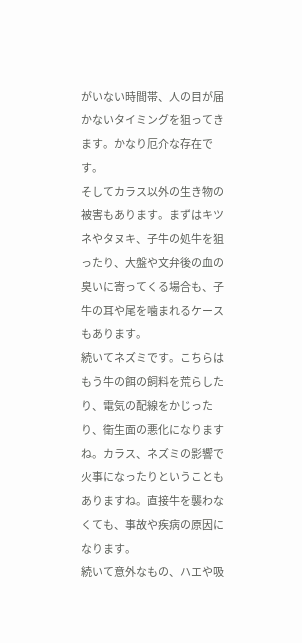がいない時間帯、人の目が届かないタイミングを狙ってきます。かなり厄介な存在です。
そしてカラス以外の生き物の被害もあります。まずはキツネやタヌキ、子牛の処牛を狙ったり、大盤や文弁後の血の臭いに寄ってくる場合も、子牛の耳や尾を噛まれるケースもあります。
続いてネズミです。こちらはもう牛の餌の飼料を荒らしたり、電気の配線をかじったり、衛生面の悪化になりますね。カラス、ネズミの影響で火事になったりということもありますね。直接牛を襲わなくても、事故や疾病の原因になります。
続いて意外なもの、ハエや吸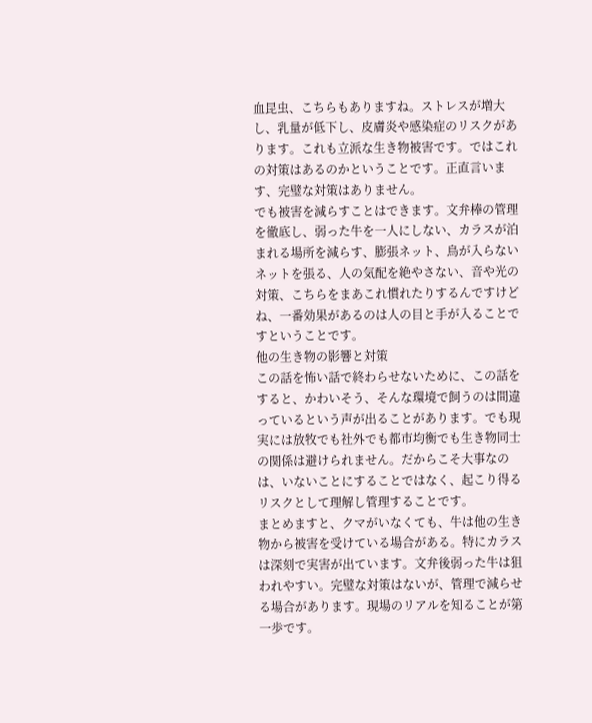血昆虫、こちらもありますね。ストレスが増大し、乳量が低下し、皮膚炎や感染症のリスクがあります。これも立派な生き物被害です。ではこれの対策はあるのかということです。正直言います、完璧な対策はありません。
でも被害を減らすことはできます。文弁棒の管理を徹底し、弱った牛を一人にしない、カラスが泊まれる場所を減らす、膨張ネット、鳥が入らないネットを張る、人の気配を絶やさない、音や光の対策、こちらをまあこれ慣れたりするんですけどね、一番効果があるのは人の目と手が入ることですということです。
他の生き物の影響と対策
この話を怖い話で終わらせないために、この話をすると、かわいそう、そんな環境で飼うのは間違っているという声が出ることがあります。でも現実には放牧でも社外でも都市均衡でも生き物同士の関係は避けられません。だからこそ大事なのは、いないことにすることではなく、起こり得るリスクとして理解し管理することです。
まとめますと、クマがいなくても、牛は他の生き物から被害を受けている場合がある。特にカラスは深刻で実害が出ています。文弁後弱った牛は狙われやすい。完璧な対策はないが、管理で減らせる場合があります。現場のリアルを知ることが第一歩です。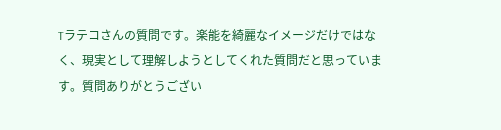Tラテコさんの質問です。楽能を綺麗なイメージだけではなく、現実として理解しようとしてくれた質問だと思っています。質問ありがとうござい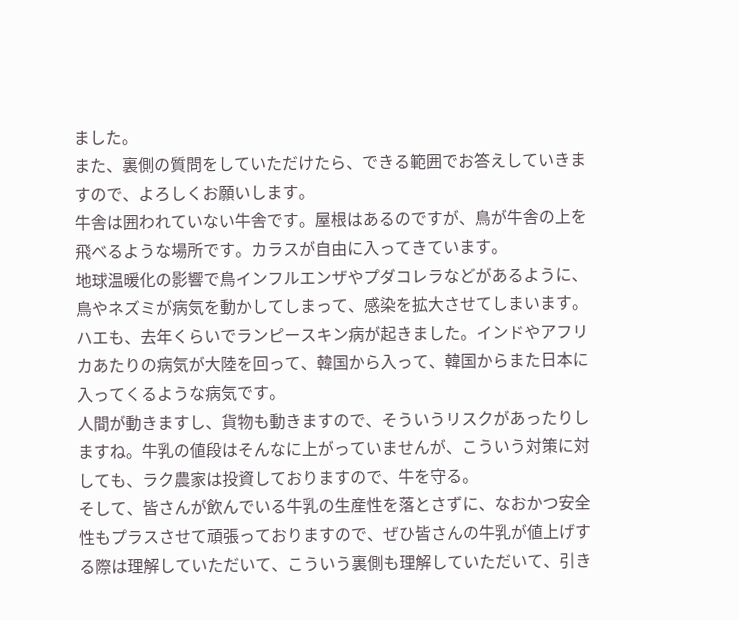ました。
また、裏側の質問をしていただけたら、できる範囲でお答えしていきますので、よろしくお願いします。
牛舎は囲われていない牛舎です。屋根はあるのですが、鳥が牛舎の上を飛べるような場所です。カラスが自由に入ってきています。
地球温暖化の影響で鳥インフルエンザやプダコレラなどがあるように、鳥やネズミが病気を動かしてしまって、感染を拡大させてしまいます。
ハエも、去年くらいでランピースキン病が起きました。インドやアフリカあたりの病気が大陸を回って、韓国から入って、韓国からまた日本に入ってくるような病気です。
人間が動きますし、貨物も動きますので、そういうリスクがあったりしますね。牛乳の値段はそんなに上がっていませんが、こういう対策に対しても、ラク農家は投資しておりますので、牛を守る。
そして、皆さんが飲んでいる牛乳の生産性を落とさずに、なおかつ安全性もプラスさせて頑張っておりますので、ぜひ皆さんの牛乳が値上げする際は理解していただいて、こういう裏側も理解していただいて、引き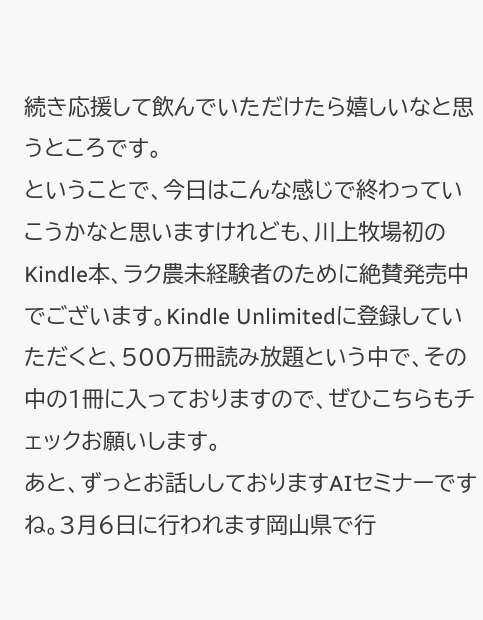続き応援して飲んでいただけたら嬉しいなと思うところです。
ということで、今日はこんな感じで終わっていこうかなと思いますけれども、川上牧場初のKindle本、ラク農未経験者のために絶賛発売中でございます。Kindle Unlimitedに登録していただくと、500万冊読み放題という中で、その中の1冊に入っておりますので、ぜひこちらもチェックお願いします。
あと、ずっとお話ししておりますAIセミナーですね。3月6日に行われます岡山県で行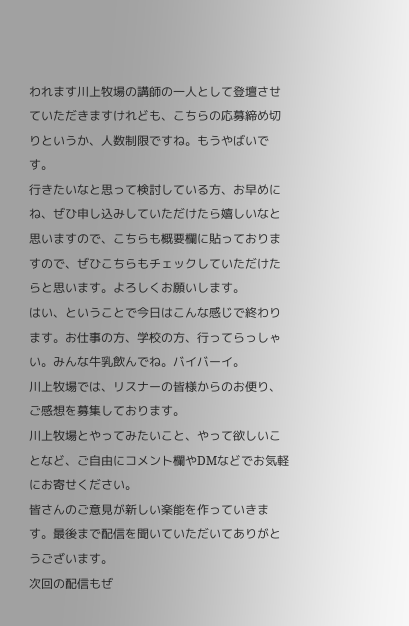われます川上牧場の講師の一人として登壇させていただきますけれども、こちらの応募締め切りというか、人数制限ですね。もうやばいです。
行きたいなと思って検討している方、お早めにね、ぜひ申し込みしていただけたら嬉しいなと思いますので、こちらも概要欄に貼っておりますので、ぜひこちらもチェックしていただけたらと思います。よろしくお願いします。
はい、ということで今日はこんな感じで終わります。お仕事の方、学校の方、行ってらっしゃい。みんな牛乳飲んでね。バイバーイ。
川上牧場では、リスナーの皆様からのお便り、ご感想を募集しております。
川上牧場とやってみたいこと、やって欲しいことなど、ご自由にコメント欄やDMなどでお気軽にお寄せください。
皆さんのご意見が新しい楽能を作っていきます。最後まで配信を聞いていただいてありがとうございます。
次回の配信もぜ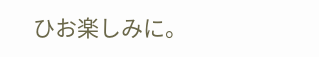ひお楽しみに。